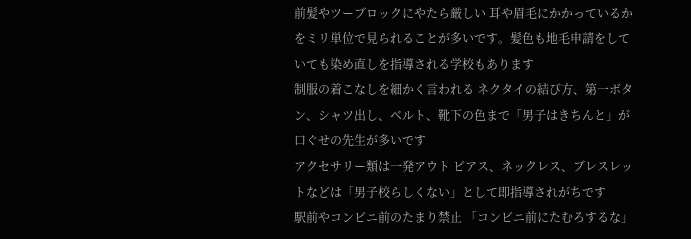前髪やツーブロックにやたら厳しい 耳や眉毛にかかっているかをミリ単位で見られることが多いです。髪色も地毛申請をしていても染め直しを指導される学校もあります
制服の着こなしを細かく言われる ネクタイの結び方、第一ボタン、シャツ出し、ベルト、靴下の色まで「男子はきちんと」が口ぐせの先生が多いです
アクセサリー類は一発アウト ピアス、ネックレス、ブレスレットなどは「男子校らしくない」として即指導されがちです
駅前やコンビニ前のたまり禁止 「コンビニ前にたむろするな」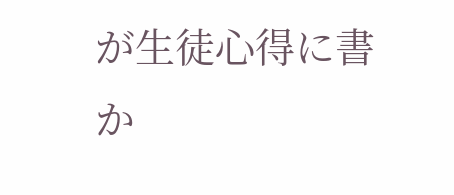が生徒心得に書か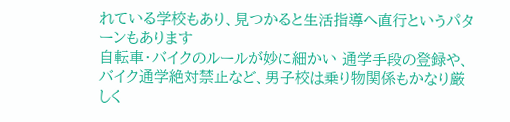れている学校もあり、見つかると生活指導へ直行というパターンもあります
自転車・バイクのルールが妙に細かい 通学手段の登録や、バイク通学絶対禁止など、男子校は乗り物関係もかなり厳しく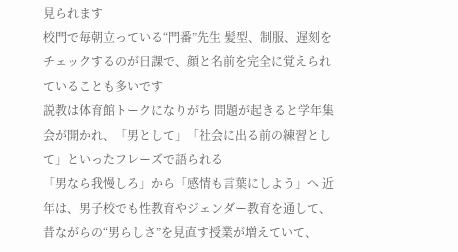見られます
校門で毎朝立っている“門番”先生 髪型、制服、遅刻をチェックするのが日課で、顔と名前を完全に覚えられていることも多いです
説教は体育館トークになりがち 問題が起きると学年集会が開かれ、「男として」「社会に出る前の練習として」といったフレーズで語られる
「男なら我慢しろ」から「感情も言葉にしよう」へ 近年は、男子校でも性教育やジェンダー教育を通して、昔ながらの“男らしさ”を見直す授業が増えていて、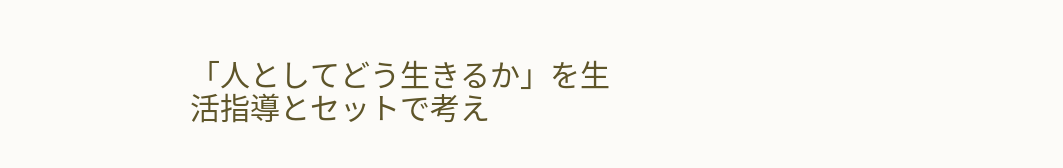「人としてどう生きるか」を生活指導とセットで考え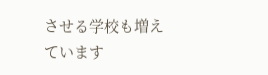させる学校も増えています